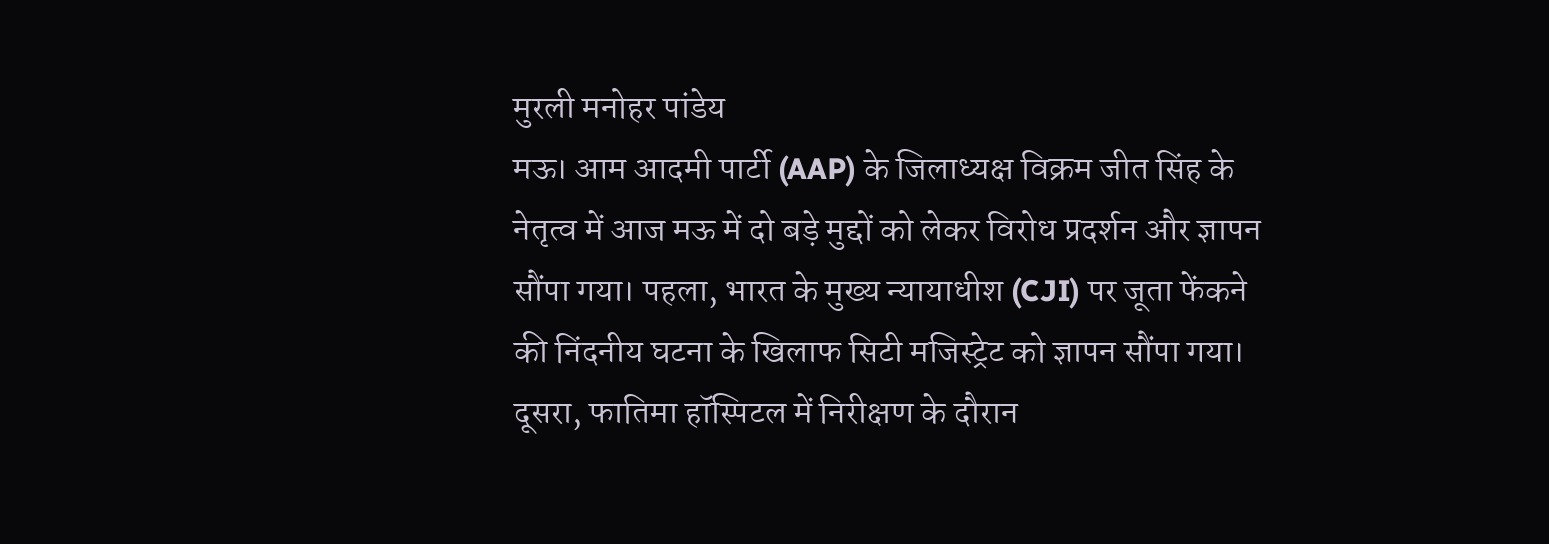मुरली मनोहर पांडेय
मऊ। आम आदमी पार्टी (AAP) के जिलाध्यक्ष विक्रम जीत सिंह के नेतृत्व में आज मऊ में दो बड़े मुद्दों को लेकर विरोध प्रदर्शन और ज्ञापन सौंपा गया। पहला, भारत के मुख्य न्यायाधीश (CJI) पर जूता फेंकने की निंदनीय घटना के खिलाफ सिटी मजिस्ट्रेट को ज्ञापन सौंपा गया। दूसरा, फातिमा हॉस्पिटल में निरीक्षण के दौरान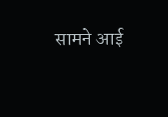सामने आई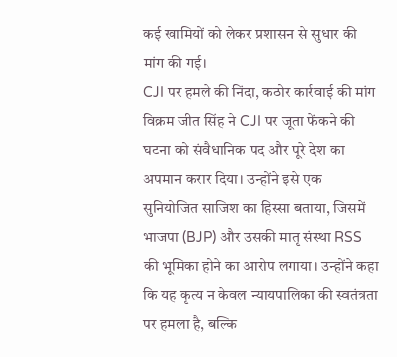कई खामियों को लेकर प्रशासन से सुधार की मांग की गई।
CJI पर हमले की निंदा, कठोर कार्रवाई की मांग
विक्रम जीत सिंह ने CJI पर जूता फेंकने की घटना को संवैधानिक पद और पूरे देश का अपमान करार दिया। उन्होंने इसे एक सुनियोजित साजिश का हिस्सा बताया, जिसमें भाजपा (BJP) और उसकी मातृ संस्था RSS की भूमिका होने का आरोप लगाया। उन्होंने कहा कि यह कृत्य न केवल न्यायपालिका की स्वतंत्रता पर हमला है, बल्कि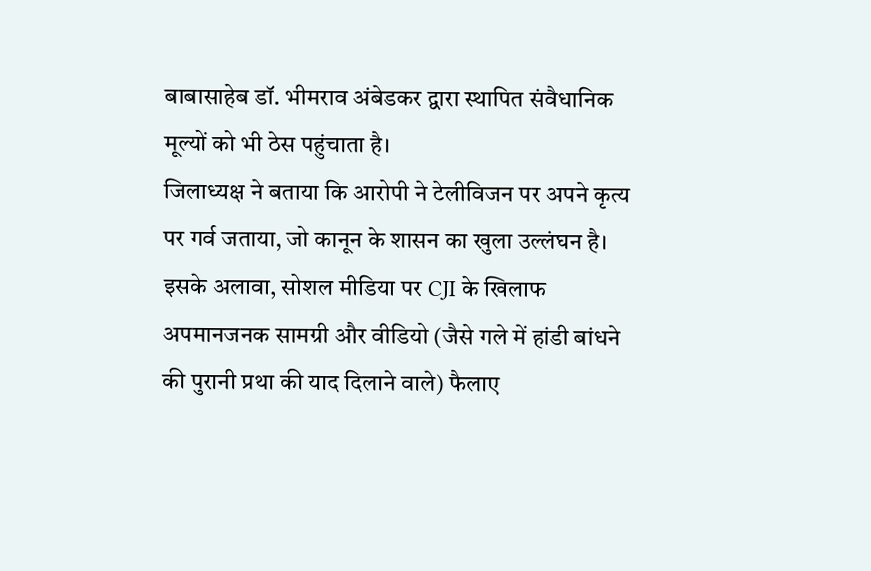बाबासाहेब डॉ. भीमराव अंबेडकर द्वारा स्थापित संवैधानिक मूल्यों को भी ठेस पहुंचाता है।
जिलाध्यक्ष ने बताया कि आरोपी ने टेलीविजन पर अपने कृत्य पर गर्व जताया, जो कानून के शासन का खुला उल्लंघन है। इसके अलावा, सोशल मीडिया पर CJI के खिलाफ अपमानजनक सामग्री और वीडियो (जैसे गले में हांडी बांधने की पुरानी प्रथा की याद दिलाने वाले) फैलाए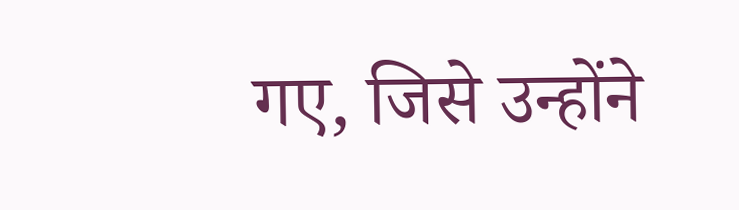गए, जिसे उन्होंने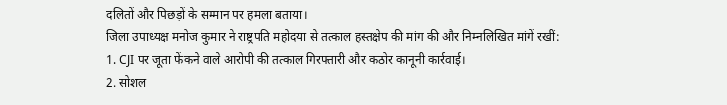दलितों और पिछड़ों के सम्मान पर हमला बताया।
जिला उपाध्यक्ष मनोज कुमार ने राष्ट्रपति महोदया से तत्काल हस्तक्षेप की मांग की और निम्नलिखित मांगें रखीं:
1. CJI पर जूता फेंकने वाले आरोपी की तत्काल गिरफ्तारी और कठोर कानूनी कार्रवाई।
2. सोशल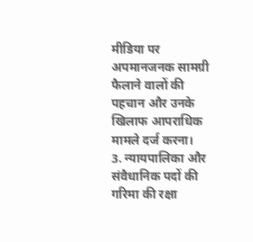मीडिया पर अपमानजनक सामग्री फैलाने वालों की पहचान और उनके खिलाफ आपराधिक मामले दर्ज करना।
3. न्यायपालिका और संवैधानिक पदों की गरिमा की रक्षा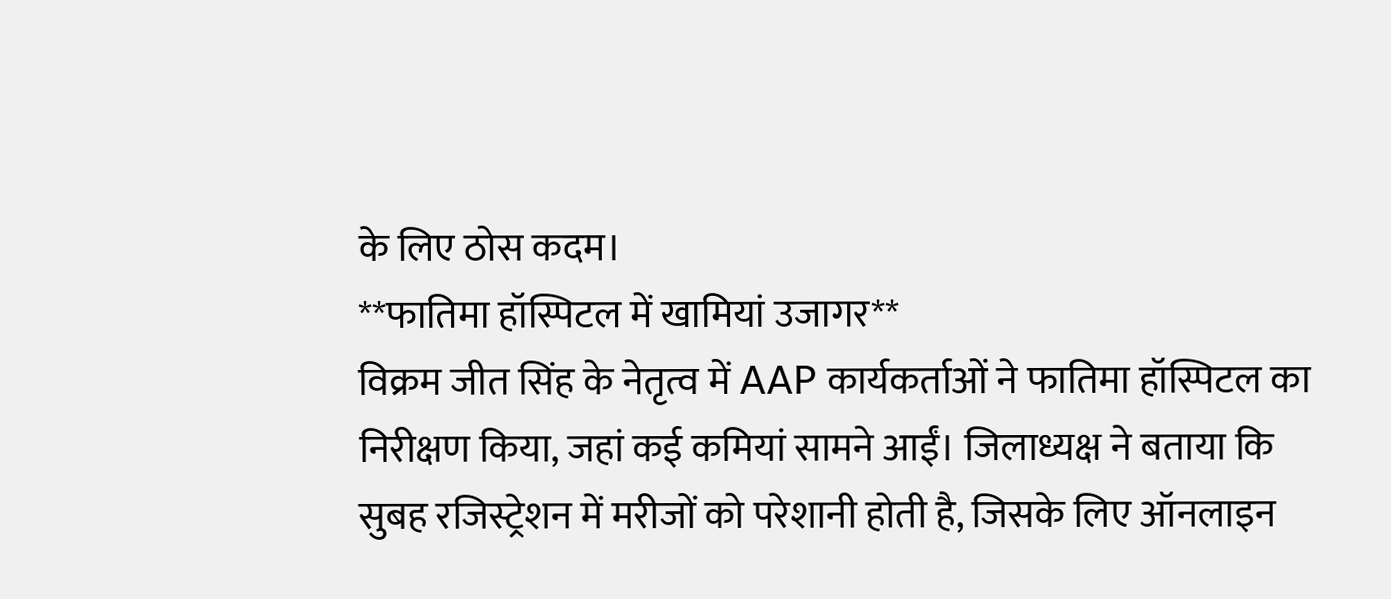के लिए ठोस कदम।
**फातिमा हॉस्पिटल में खामियां उजागर**
विक्रम जीत सिंह के नेतृत्व में AAP कार्यकर्ताओं ने फातिमा हॉस्पिटल का निरीक्षण किया, जहां कई कमियां सामने आईं। जिलाध्यक्ष ने बताया कि सुबह रजिस्ट्रेशन में मरीजों को परेशानी होती है, जिसके लिए ऑनलाइन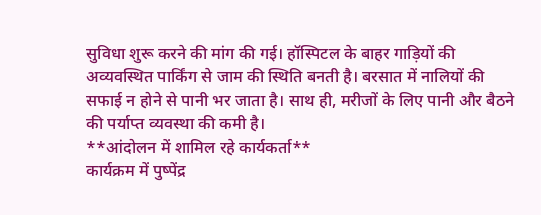सुविधा शुरू करने की मांग की गई। हॉस्पिटल के बाहर गाड़ियों की अव्यवस्थित पार्किंग से जाम की स्थिति बनती है। बरसात में नालियों की सफाई न होने से पानी भर जाता है। साथ ही, मरीजों के लिए पानी और बैठने की पर्याप्त व्यवस्था की कमी है।
**आंदोलन में शामिल रहे कार्यकर्ता**
कार्यक्रम में पुष्पेंद्र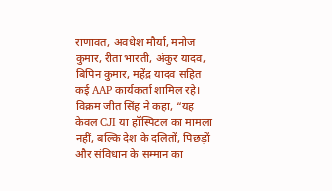राणावत, अवधेश मौर्या, मनोज कुमार, रीता भारती, अंकुर यादव, बिपिन कुमार, महेंद्र यादव सहित कई AAP कार्यकर्ता शामिल रहे।
विक्रम जीत सिंह ने कहा, “यह केवल CJI या हॉस्पिटल का मामला नहीं, बल्कि देश के दलितों, पिछड़ों और संविधान के सम्मान का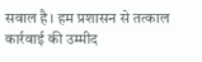सवाल है। हम प्रशासन से तत्काल कार्रवाई की उम्मीद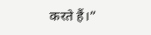करते हैं।”